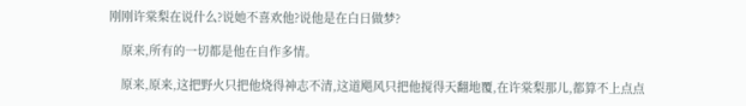刚刚许棠梨在说什么?说她不喜欢他?说他是在白日做梦?

    原来,所有的一切都是他在自作多情。

    原来,原来,这把野火只把他烧得神志不清,这道飓风只把他搅得天翻地覆,在许棠梨那儿,都算不上点点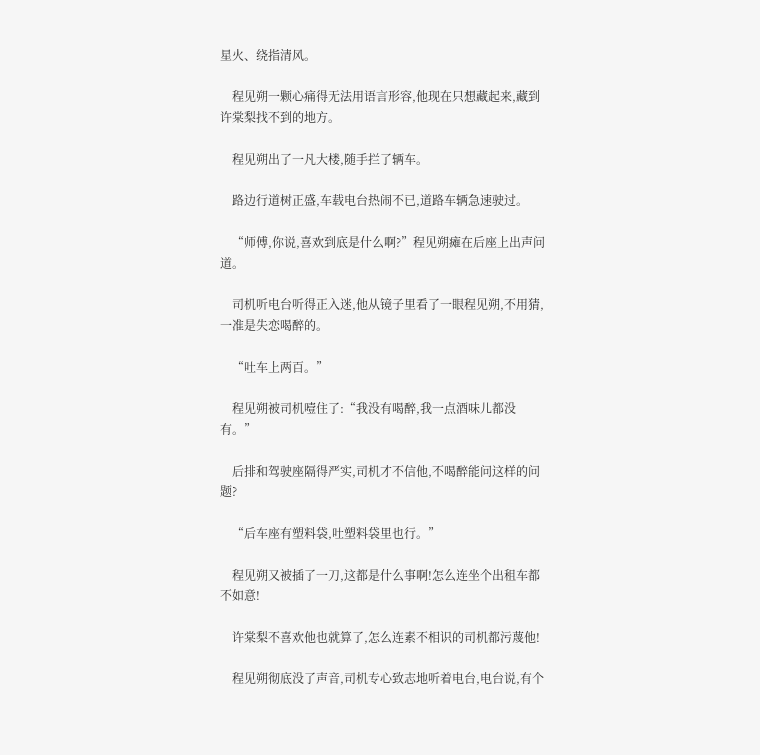星火、绕指清风。

    程见朔一颗心痛得无法用语言形容,他现在只想藏起来,藏到许棠梨找不到的地方。

    程见朔出了一凡大楼,随手拦了辆车。

    路边行道树正盛,车载电台热闹不已,道路车辆急速驶过。

    “师傅,你说,喜欢到底是什么啊?”程见朔瘫在后座上出声问道。

    司机听电台听得正入迷,他从镜子里看了一眼程见朔,不用猜,一准是失恋喝醉的。

    “吐车上两百。”

    程见朔被司机噎住了:“我没有喝醉,我一点酒味儿都没有。”

    后排和驾驶座隔得严实,司机才不信他,不喝醉能问这样的问题?

    “后车座有塑料袋,吐塑料袋里也行。”

    程见朔又被插了一刀,这都是什么事啊!怎么连坐个出租车都不如意!

    许棠梨不喜欢他也就算了,怎么连素不相识的司机都污蔑他!

    程见朔彻底没了声音,司机专心致志地听着电台,电台说,有个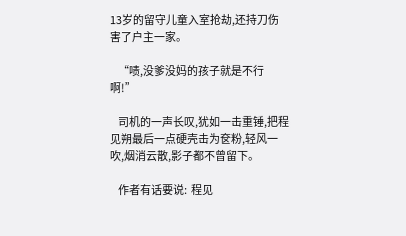13岁的留守儿童入室抢劫,还持刀伤害了户主一家。

    “啧,没爹没妈的孩子就是不行啊!”

    司机的一声长叹,犹如一击重锤,把程见朔最后一点硬壳击为奁粉,轻风一吹,烟消云散,影子都不曾留下。

    作者有话要说:  程见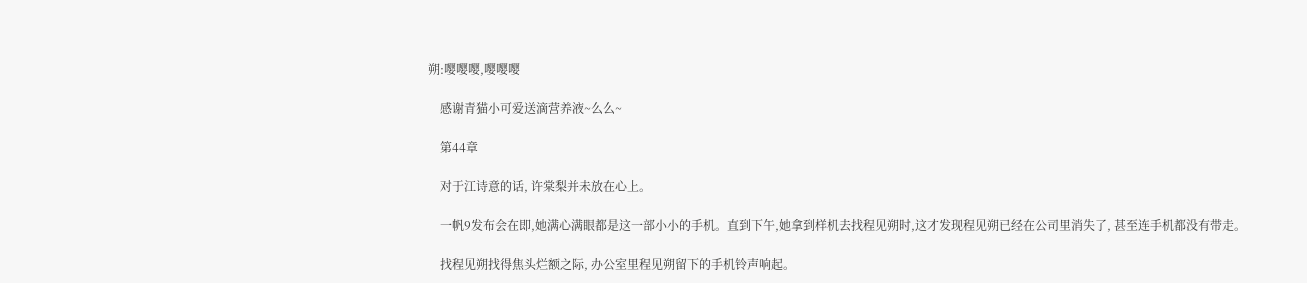朔:嘤嘤嘤,嘤嘤嘤

    感谢青猫小可爱送滴营养液~么么~

    第44章

    对于江诗意的话, 许棠梨并未放在心上。

    一帆9发布会在即,她满心满眼都是这一部小小的手机。直到下午,她拿到样机去找程见朔时,这才发现程见朔已经在公司里消失了, 甚至连手机都没有带走。

    找程见朔找得焦头烂额之际, 办公室里程见朔留下的手机铃声响起。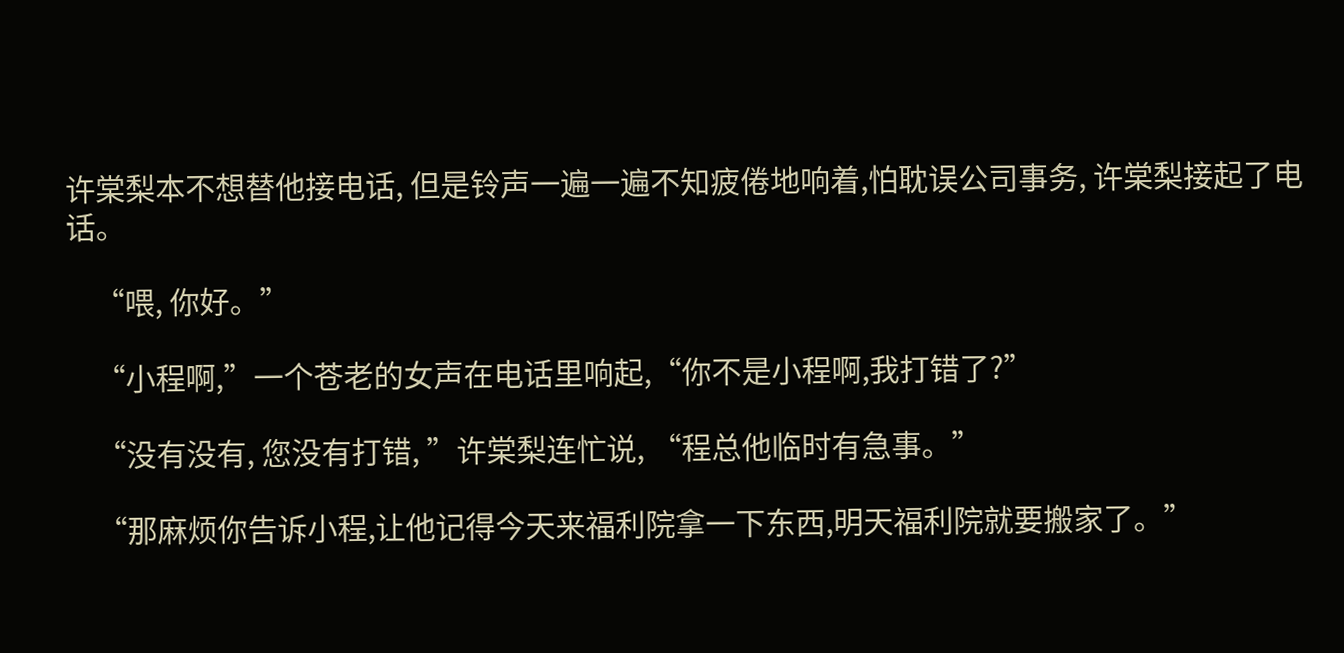许棠梨本不想替他接电话, 但是铃声一遍一遍不知疲倦地响着,怕耽误公司事务, 许棠梨接起了电话。

    “喂, 你好。”

    “小程啊,”一个苍老的女声在电话里响起,“你不是小程啊,我打错了?”

    “没有没有, 您没有打错, ”许棠梨连忙说, “程总他临时有急事。”

    “那麻烦你告诉小程,让他记得今天来福利院拿一下东西,明天福利院就要搬家了。”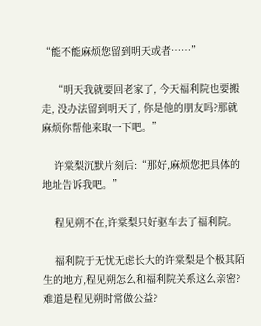“能不能麻烦您留到明天或者……”

    “明天我就要回老家了, 今天福利院也要搬走, 没办法留到明天了, 你是他的朋友吗?那就麻烦你帮他来取一下吧。”

    许棠梨沉默片刻后:“那好,麻烦您把具体的地址告诉我吧。”

    程见朔不在,许棠梨只好驱车去了福利院。

    福利院于无忧无虑长大的许棠梨是个极其陌生的地方,程见朔怎么和福利院关系这么亲密?难道是程见朔时常做公益?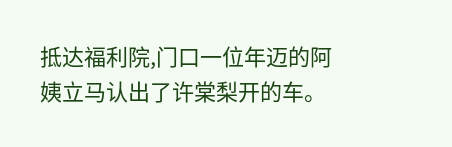抵达福利院,门口一位年迈的阿姨立马认出了许棠梨开的车。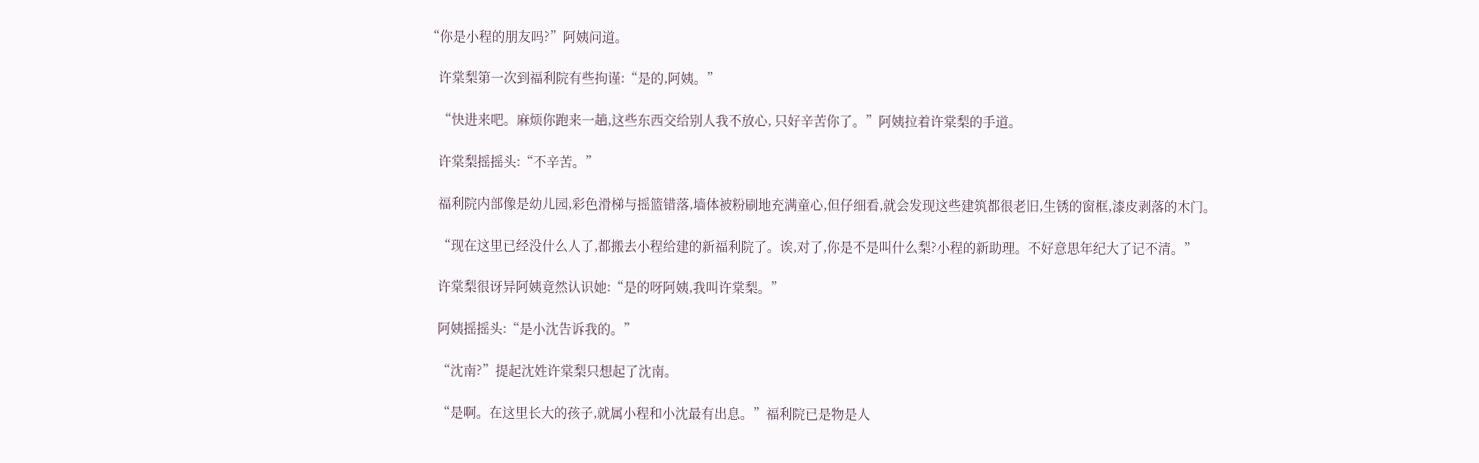“你是小程的朋友吗?”阿姨问道。

    许棠梨第一次到福利院有些拘谨:“是的,阿姨。”

    “快进来吧。麻烦你跑来一趟,这些东西交给别人我不放心, 只好辛苦你了。”阿姨拉着许棠梨的手道。

    许棠梨摇摇头:“不辛苦。”

    福利院内部像是幼儿园,彩色滑梯与摇篮错落,墙体被粉刷地充满童心,但仔细看,就会发现这些建筑都很老旧,生锈的窗框,漆皮剥落的木门。

    “现在这里已经没什么人了,都搬去小程给建的新福利院了。诶,对了,你是不是叫什么梨?小程的新助理。不好意思年纪大了记不清。”

    许棠梨很讶异阿姨竟然认识她:“是的呀阿姨,我叫许棠梨。”

    阿姨摇摇头:“是小沈告诉我的。”

    “沈南?”提起沈姓许棠梨只想起了沈南。

    “是啊。在这里长大的孩子,就属小程和小沈最有出息。”福利院已是物是人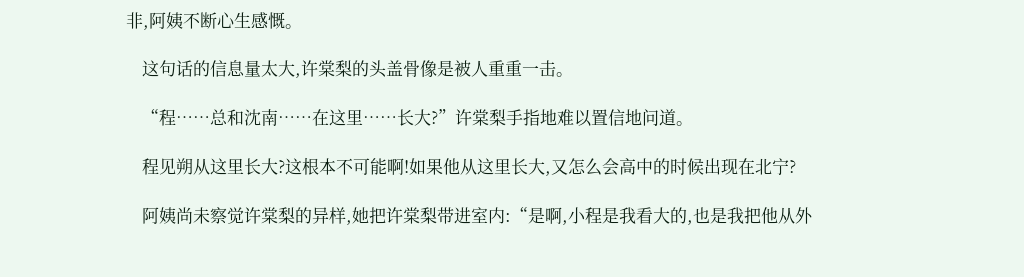非,阿姨不断心生感慨。

    这句话的信息量太大,许棠梨的头盖骨像是被人重重一击。

    “程……总和沈南……在这里……长大?”许棠梨手指地难以置信地问道。

    程见朔从这里长大?这根本不可能啊!如果他从这里长大,又怎么会高中的时候出现在北宁?

    阿姨尚未察觉许棠梨的异样,她把许棠梨带进室内:“是啊,小程是我看大的,也是我把他从外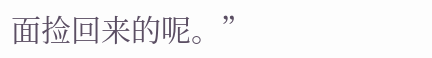面捡回来的呢。”